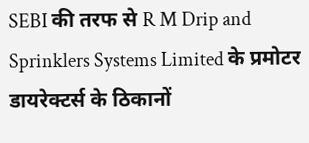SEBI की तरफ से R M Drip and Sprinklers Systems Limited के प्रमोटर डायरेक्टर्स के ठिकानों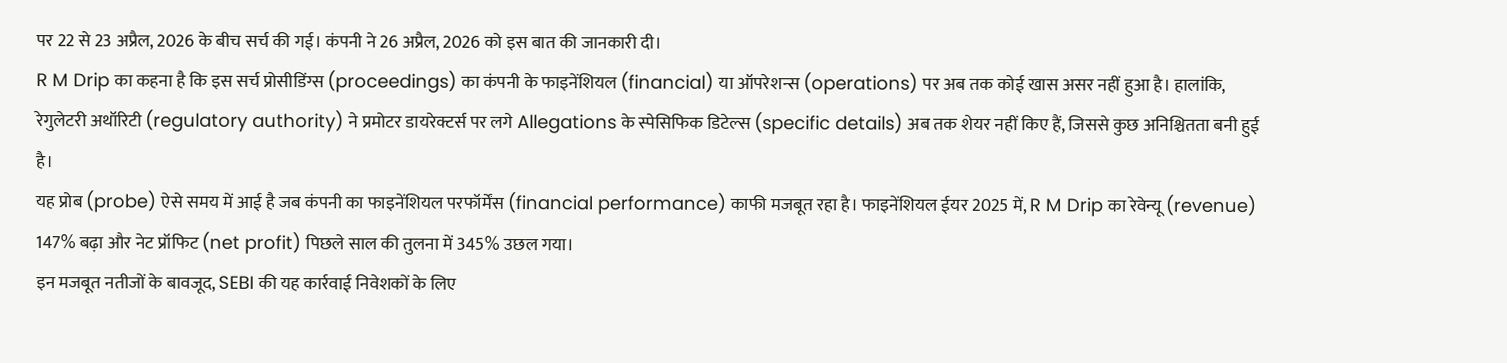पर 22 से 23 अप्रैल, 2026 के बीच सर्च की गई। कंपनी ने 26 अप्रैल, 2026 को इस बात की जानकारी दी।
R M Drip का कहना है कि इस सर्च प्रोसीडिंग्स (proceedings) का कंपनी के फाइनेंशियल (financial) या ऑपरेशन्स (operations) पर अब तक कोई खास असर नहीं हुआ है। हालांकि, रेगुलेटरी अथॉरिटी (regulatory authority) ने प्रमोटर डायरेक्टर्स पर लगे Allegations के स्पेसिफिक डिटेल्स (specific details) अब तक शेयर नहीं किए हैं, जिससे कुछ अनिश्चितता बनी हुई है।
यह प्रोब (probe) ऐसे समय में आई है जब कंपनी का फाइनेंशियल परफॉर्मेंस (financial performance) काफी मजबूत रहा है। फाइनेंशियल ईयर 2025 में, R M Drip का रेवेन्यू (revenue) 147% बढ़ा और नेट प्रॉफिट (net profit) पिछले साल की तुलना में 345% उछल गया।
इन मजबूत नतीजों के बावजूद, SEBI की यह कार्रवाई निवेशकों के लिए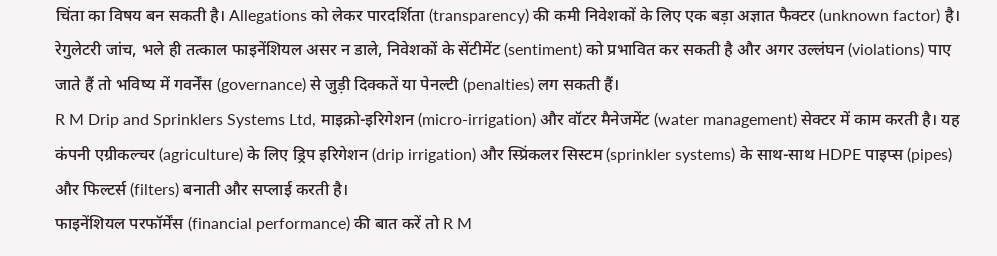चिंता का विषय बन सकती है। Allegations को लेकर पारदर्शिता (transparency) की कमी निवेशकों के लिए एक बड़ा अज्ञात फैक्टर (unknown factor) है। रेगुलेटरी जांच, भले ही तत्काल फाइनेंशियल असर न डाले, निवेशकों के सेंटीमेंट (sentiment) को प्रभावित कर सकती है और अगर उल्लंघन (violations) पाए जाते हैं तो भविष्य में गवर्नेंस (governance) से जुड़ी दिक्कतें या पेनल्टी (penalties) लग सकती हैं।
R M Drip and Sprinklers Systems Ltd, माइक्रो-इरिगेशन (micro-irrigation) और वॉटर मैनेजमेंट (water management) सेक्टर में काम करती है। यह कंपनी एग्रीकल्चर (agriculture) के लिए ड्रिप इरिगेशन (drip irrigation) और स्प्रिंकलर सिस्टम (sprinkler systems) के साथ-साथ HDPE पाइप्स (pipes) और फिल्टर्स (filters) बनाती और सप्लाई करती है।
फाइनेंशियल परफॉर्मेंस (financial performance) की बात करें तो R M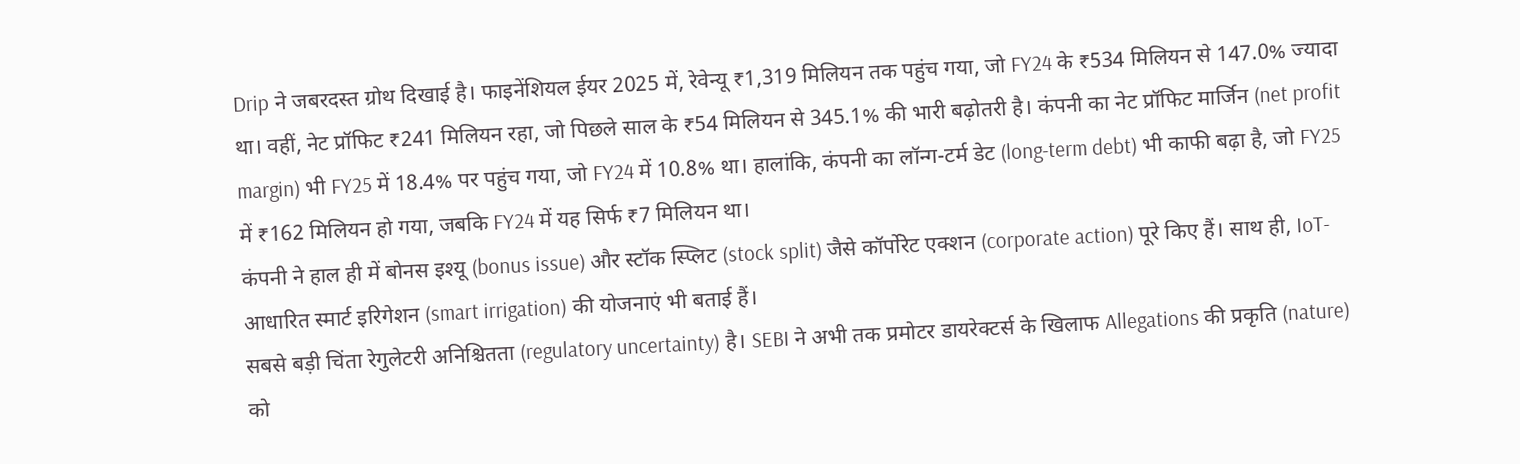Drip ने जबरदस्त ग्रोथ दिखाई है। फाइनेंशियल ईयर 2025 में, रेवेन्यू ₹1,319 मिलियन तक पहुंच गया, जो FY24 के ₹534 मिलियन से 147.0% ज्यादा था। वहीं, नेट प्रॉफिट ₹241 मिलियन रहा, जो पिछले साल के ₹54 मिलियन से 345.1% की भारी बढ़ोतरी है। कंपनी का नेट प्रॉफिट मार्जिन (net profit margin) भी FY25 में 18.4% पर पहुंच गया, जो FY24 में 10.8% था। हालांकि, कंपनी का लॉन्ग-टर्म डेट (long-term debt) भी काफी बढ़ा है, जो FY25 में ₹162 मिलियन हो गया, जबकि FY24 में यह सिर्फ ₹7 मिलियन था।
कंपनी ने हाल ही में बोनस इश्यू (bonus issue) और स्टॉक स्प्लिट (stock split) जैसे कॉर्पोरेट एक्शन (corporate action) पूरे किए हैं। साथ ही, IoT-आधारित स्मार्ट इरिगेशन (smart irrigation) की योजनाएं भी बताई हैं।
सबसे बड़ी चिंता रेगुलेटरी अनिश्चितता (regulatory uncertainty) है। SEBI ने अभी तक प्रमोटर डायरेक्टर्स के खिलाफ Allegations की प्रकृति (nature) को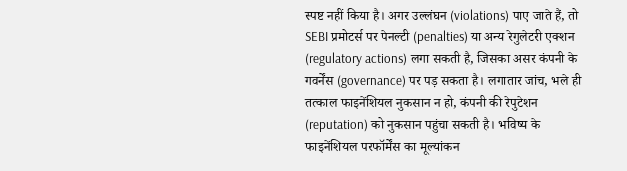स्पष्ट नहीं किया है। अगर उल्लंघन (violations) पाए जाते हैं, तो SEBI प्रमोटर्स पर पेनल्टी (penalties) या अन्य रेगुलेटरी एक्शन (regulatory actions) लगा सकती है, जिसका असर कंपनी के गवर्नेंस (governance) पर पड़ सकता है। लगातार जांच, भले ही तत्काल फाइनेंशियल नुकसान न हो, कंपनी की रेपुटेशन (reputation) को नुकसान पहुंचा सकती है। भविष्य के फाइनेंशियल परफॉर्मेंस का मूल्यांकन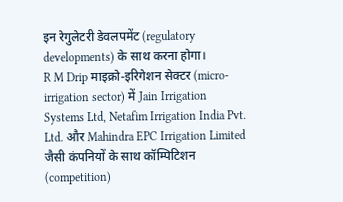इन रेगुलेटरी डेवलपमेंट (regulatory developments) के साथ करना होगा।
R M Drip माइक्रो-इरिगेशन सेक्टर (micro-irrigation sector) में Jain Irrigation Systems Ltd, Netafim Irrigation India Pvt. Ltd. और Mahindra EPC Irrigation Limited जैसी कंपनियों के साथ कॉम्पिटिशन (competition)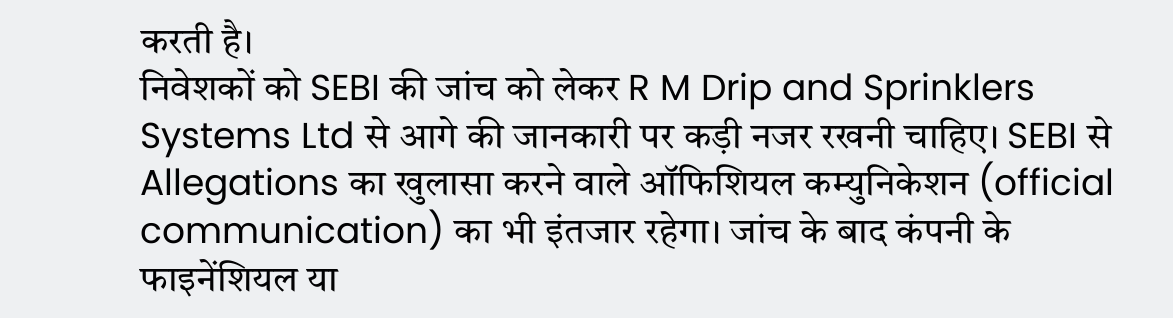करती है।
निवेशकों को SEBI की जांच को लेकर R M Drip and Sprinklers Systems Ltd से आगे की जानकारी पर कड़ी नजर रखनी चाहिए। SEBI से Allegations का खुलासा करने वाले ऑफिशियल कम्युनिकेशन (official communication) का भी इंतजार रहेगा। जांच के बाद कंपनी के फाइनेंशियल या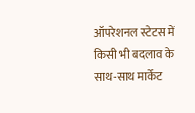ऑपरेशनल स्टेटस में किसी भी बदलाव के साथ-साथ मार्केट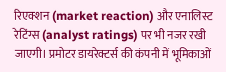रिएक्शन (market reaction) और एनालिस्ट रेटिंग्स (analyst ratings) पर भी नजर रखी जाएगी। प्रमोटर डायरेक्टर्स की कंपनी में भूमिकाओं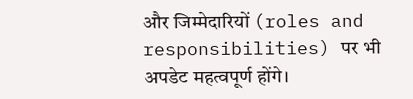और जिम्मेदारियों (roles and responsibilities) पर भी अपडेट महत्वपूर्ण होंगे।